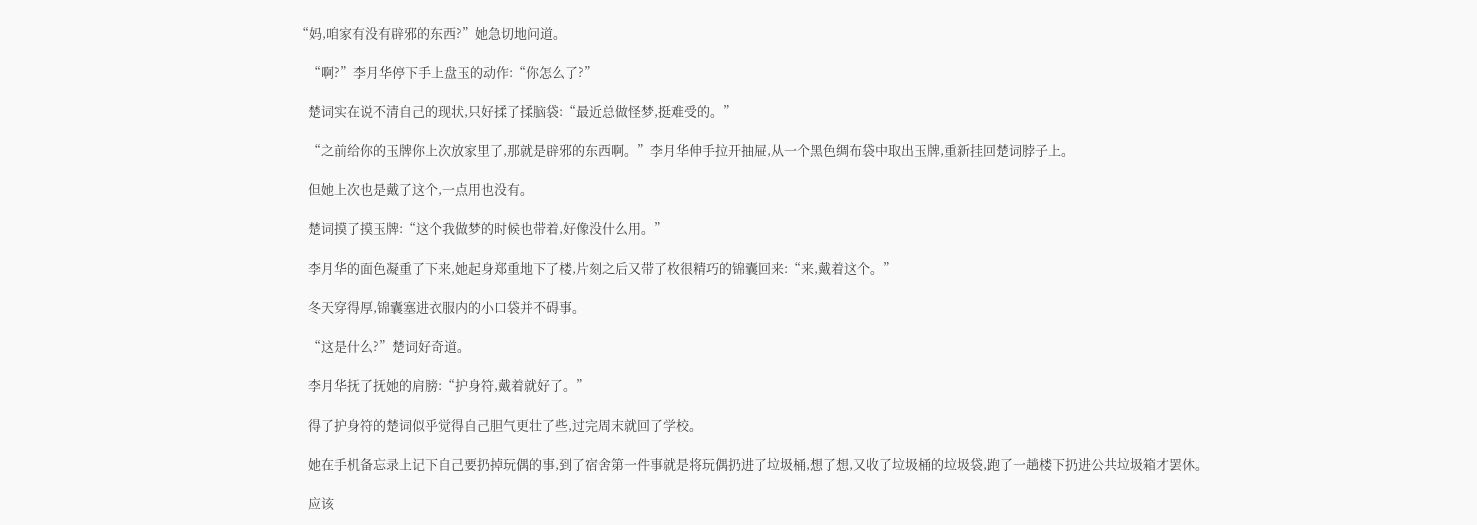“妈,咱家有没有辟邪的东西?”她急切地问道。

    “啊?”李月华停下手上盘玉的动作:“你怎么了?”

    楚词实在说不清自己的现状,只好揉了揉脑袋:“最近总做怪梦,挺难受的。”

    “之前给你的玉牌你上次放家里了,那就是辟邪的东西啊。”李月华伸手拉开抽屉,从一个黑色绸布袋中取出玉牌,重新挂回楚词脖子上。

    但她上次也是戴了这个,一点用也没有。

    楚词摸了摸玉牌:“这个我做梦的时候也带着,好像没什么用。”

    李月华的面色凝重了下来,她起身郑重地下了楼,片刻之后又带了枚很精巧的锦囊回来:“来,戴着这个。”

    冬天穿得厚,锦囊塞进衣服内的小口袋并不碍事。

    “这是什么?”楚词好奇道。

    李月华抚了抚她的肩膀:“护身符,戴着就好了。”

    得了护身符的楚词似乎觉得自己胆气更壮了些,过完周末就回了学校。

    她在手机备忘录上记下自己要扔掉玩偶的事,到了宿舍第一件事就是将玩偶扔进了垃圾桶,想了想,又收了垃圾桶的垃圾袋,跑了一趟楼下扔进公共垃圾箱才罢休。

    应该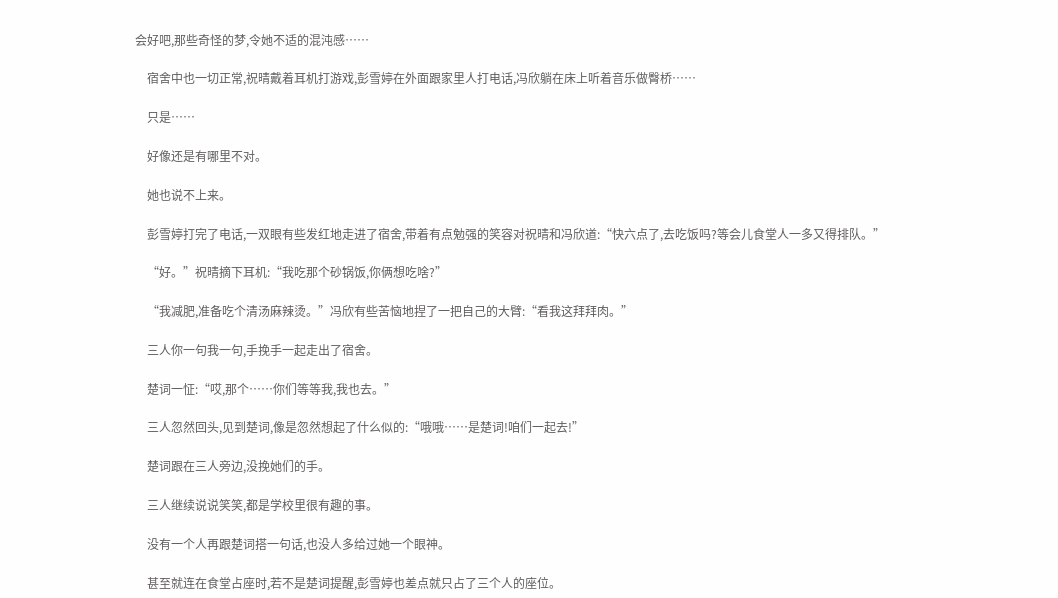会好吧,那些奇怪的梦,令她不适的混沌感……

    宿舍中也一切正常,祝晴戴着耳机打游戏,彭雪婷在外面跟家里人打电话,冯欣躺在床上听着音乐做臀桥……

    只是……

    好像还是有哪里不对。

    她也说不上来。

    彭雪婷打完了电话,一双眼有些发红地走进了宿舍,带着有点勉强的笑容对祝晴和冯欣道:“快六点了,去吃饭吗?等会儿食堂人一多又得排队。”

    “好。”祝晴摘下耳机:“我吃那个砂锅饭,你俩想吃啥?”

    “我减肥,准备吃个清汤麻辣烫。”冯欣有些苦恼地捏了一把自己的大臂:“看我这拜拜肉。”

    三人你一句我一句,手挽手一起走出了宿舍。

    楚词一怔:“哎,那个……你们等等我,我也去。”

    三人忽然回头,见到楚词,像是忽然想起了什么似的:“哦哦……是楚词!咱们一起去!”

    楚词跟在三人旁边,没挽她们的手。

    三人继续说说笑笑,都是学校里很有趣的事。

    没有一个人再跟楚词搭一句话,也没人多给过她一个眼神。

    甚至就连在食堂占座时,若不是楚词提醒,彭雪婷也差点就只占了三个人的座位。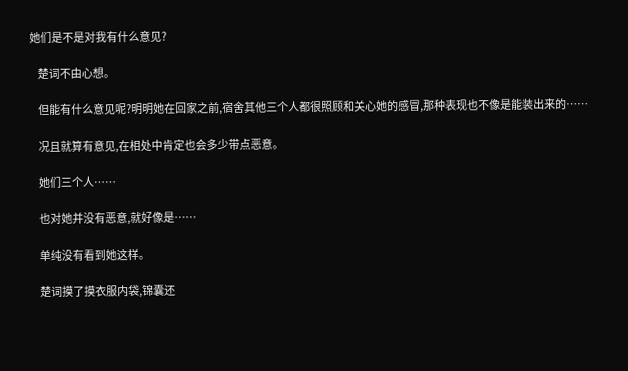她们是不是对我有什么意见?

    楚词不由心想。

    但能有什么意见呢?明明她在回家之前,宿舍其他三个人都很照顾和关心她的感冒,那种表现也不像是能装出来的……

    况且就算有意见,在相处中肯定也会多少带点恶意。

    她们三个人……

    也对她并没有恶意,就好像是……

    单纯没有看到她这样。

    楚词摸了摸衣服内袋,锦囊还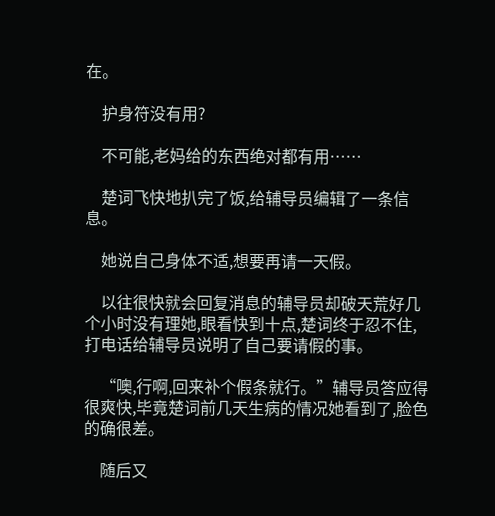在。

    护身符没有用?

    不可能,老妈给的东西绝对都有用……

    楚词飞快地扒完了饭,给辅导员编辑了一条信息。

    她说自己身体不适,想要再请一天假。

    以往很快就会回复消息的辅导员却破天荒好几个小时没有理她,眼看快到十点,楚词终于忍不住,打电话给辅导员说明了自己要请假的事。

    “噢,行啊,回来补个假条就行。”辅导员答应得很爽快,毕竟楚词前几天生病的情况她看到了,脸色的确很差。

    随后又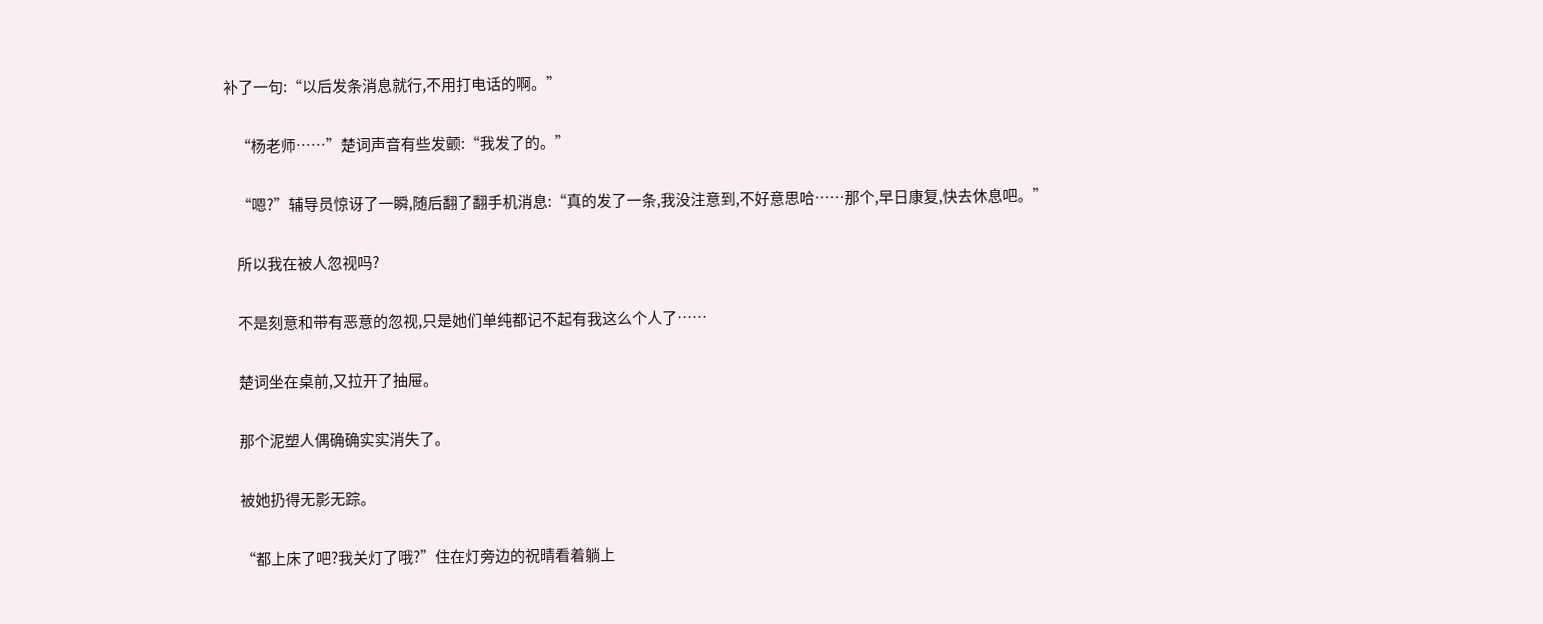补了一句:“以后发条消息就行,不用打电话的啊。”

    “杨老师……”楚词声音有些发颤:“我发了的。”

    “嗯?”辅导员惊讶了一瞬,随后翻了翻手机消息:“真的发了一条,我没注意到,不好意思哈……那个,早日康复,快去休息吧。”

    所以我在被人忽视吗?

    不是刻意和带有恶意的忽视,只是她们单纯都记不起有我这么个人了……

    楚词坐在桌前,又拉开了抽屉。

    那个泥塑人偶确确实实消失了。

    被她扔得无影无踪。

    “都上床了吧?我关灯了哦?”住在灯旁边的祝晴看着躺上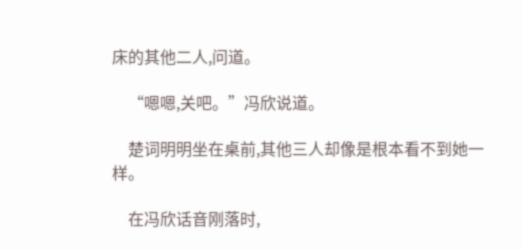床的其他二人,问道。

    “嗯嗯,关吧。”冯欣说道。

    楚词明明坐在桌前,其他三人却像是根本看不到她一样。

    在冯欣话音刚落时,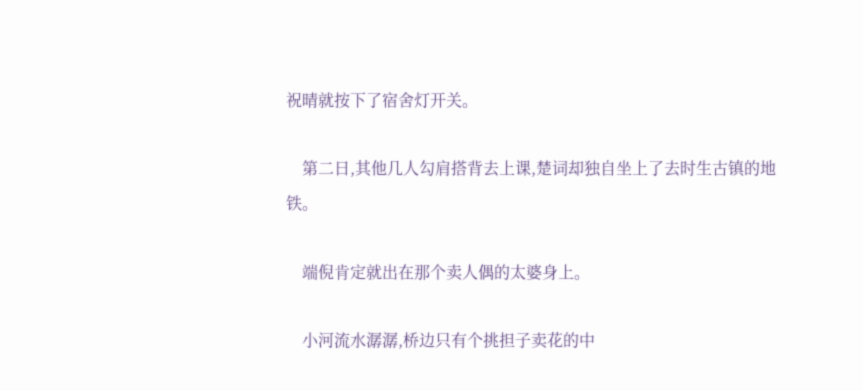祝晴就按下了宿舍灯开关。

    第二日,其他几人勾肩搭背去上课,楚词却独自坐上了去时生古镇的地铁。

    端倪肯定就出在那个卖人偶的太婆身上。

    小河流水潺潺,桥边只有个挑担子卖花的中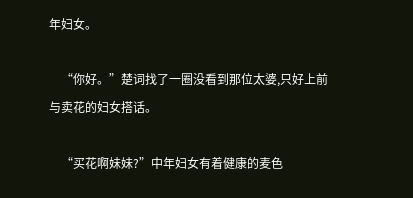年妇女。

    “你好。”楚词找了一圈没看到那位太婆,只好上前与卖花的妇女搭话。

    “买花啊妹妹?”中年妇女有着健康的麦色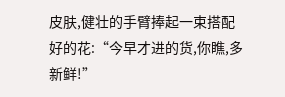皮肤,健壮的手臂捧起一束搭配好的花:“今早才进的货,你瞧,多新鲜!”